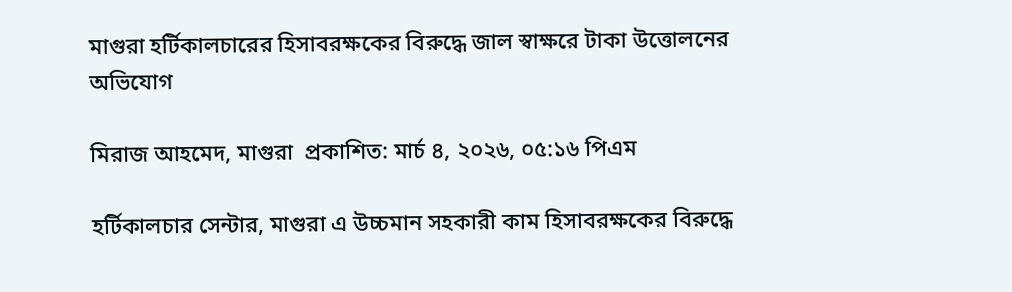মাগুরা হর্টিকালচারের হিসাবরক্ষকের বিরুদ্ধে জাল স্বাক্ষরে টাকা উত্তোলনের অভিযোগ

মিরাজ আহমেদ, মাগুরা  প্রকাশিত: মার্চ ৪, ২০২৬, ০৫:১৬ পিএম

হর্টিকালচার সেন্টার, মাগুরা এ উচ্চমান সহকারী কাম হিসাবরক্ষকের বিরুদ্ধে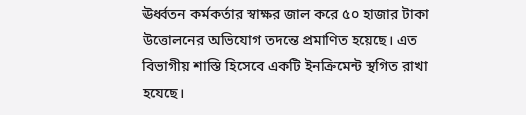ঊর্ধ্বতন কর্মকর্তার স্বাক্ষর জাল করে ৫০ হাজার টাকা উত্তোলনের অভিযোগ তদন্তে প্রমাণিত হয়েছে। এত বিভাগীয় শাস্তি হিসেবে একটি ইনক্রিমেন্ট স্থগিত রাখা হযেছে।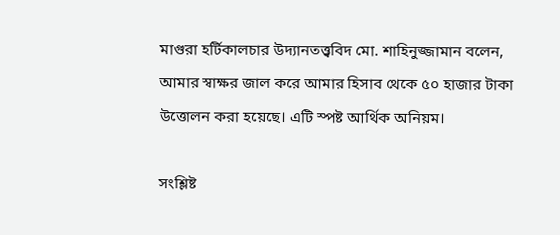মাগুরা হর্টিকালচার উদ্যানতত্ত্ববিদ মো. শাহিনুজ্জামান বলেন, আমার স্বাক্ষর জাল করে আমার হিসাব থেকে ৫০ হাজার টাকা উত্তোলন করা হয়েছে। এটি স্পষ্ট আর্থিক অনিয়ম।

সংশ্লিষ্ট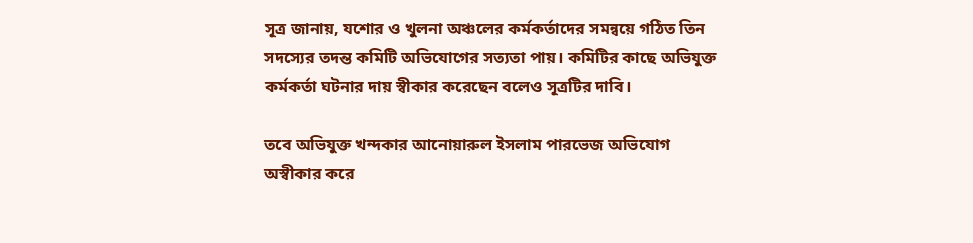সূত্র জানায়, যশোর ও খুলনা অঞ্চলের কর্মকর্তাদের সমন্বয়ে গঠিত তিন সদস্যের তদন্ত কমিটি অভিযোগের সত্যতা পায়। কমিটির কাছে অভিযুক্ত কর্মকর্তা ঘটনার দায় স্বীকার করেছেন বলেও সূত্রটির দাবি।

তবে অভিযুক্ত খন্দকার আনোয়ারুল ইসলাম পারভেজ অভিযোগ অস্বীকার করে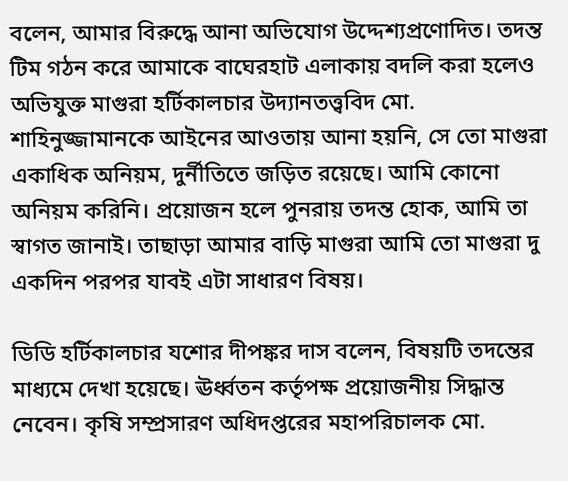বলেন, আমার বিরুদ্ধে আনা অভিযোগ উদ্দেশ্যপ্রণোদিত। তদন্ত টিম গঠন করে আমাকে বাঘেরহাট এলাকায় বদলি করা হলেও অভিযুক্ত মাগুরা হর্টিকালচার উদ্যানতত্ত্ববিদ মো. শাহিনুজ্জামানকে আইনের আওতায় আনা হয়নি, সে তো মাগুরা একাধিক অনিয়ম, দুর্নীতিতে জড়িত রয়েছে। আমি কোনো অনিয়ম করিনি। প্রয়োজন হলে পুনরায় তদন্ত হোক, আমি তা স্বাগত জানাই। তাছাড়া আমার বাড়ি মাগুরা আমি তো মাগুরা দু একদিন পরপর যাবই এটা সাধারণ বিষয়।

ডিডি হর্টিকালচার যশোর দীপঙ্কর দাস বলেন, বিষয়টি তদন্তের মাধ্যমে দেখা হয়েছে। ঊর্ধ্বতন কর্তৃপক্ষ প্রয়োজনীয় সিদ্ধান্ত নেবেন। কৃষি সম্প্রসারণ অধিদপ্তরের মহাপরিচালক মো.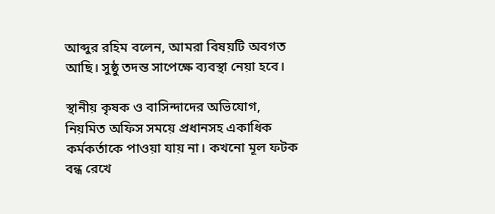আব্দুর রহিম বলেন, আমরা বিষয়টি অবগত আছি। সুষ্ঠু তদন্ত সাপেক্ষে ব্যবস্থা নেয়া হবে।

স্থানীয় কৃষক ও বাসিন্দাদের অভিযোগ, নিয়মিত অফিস সময়ে প্রধানসহ একাধিক কর্মকর্তাকে পাওয়া যায় না। কখনো মূল ফটক বন্ধ রেখে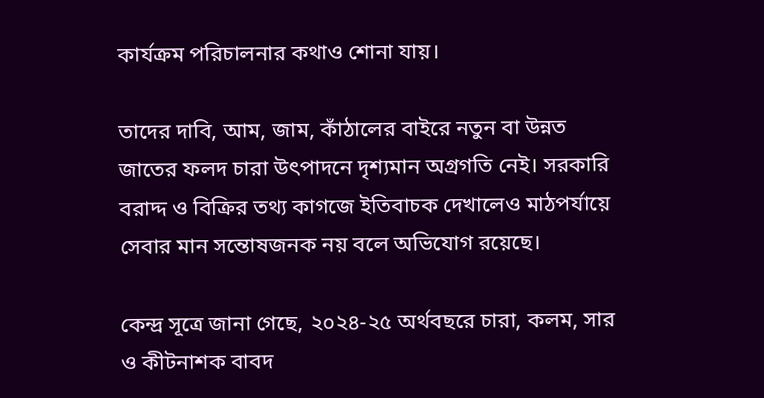কার্যক্রম পরিচালনার কথাও শোনা যায়।

তাদের দাবি, আম, জাম, কাঁঠালের বাইরে নতুন বা উন্নত জাতের ফলদ চারা উৎপাদনে দৃশ্যমান অগ্রগতি নেই। সরকারি বরাদ্দ ও বিক্রির তথ্য কাগজে ইতিবাচক দেখালেও মাঠপর্যায়ে সেবার মান সন্তোষজনক নয় বলে অভিযোগ রয়েছে।

কেন্দ্র সূত্রে জানা গেছে, ২০২৪-২৫ অর্থবছরে চারা, কলম, সার ও কীটনাশক বাবদ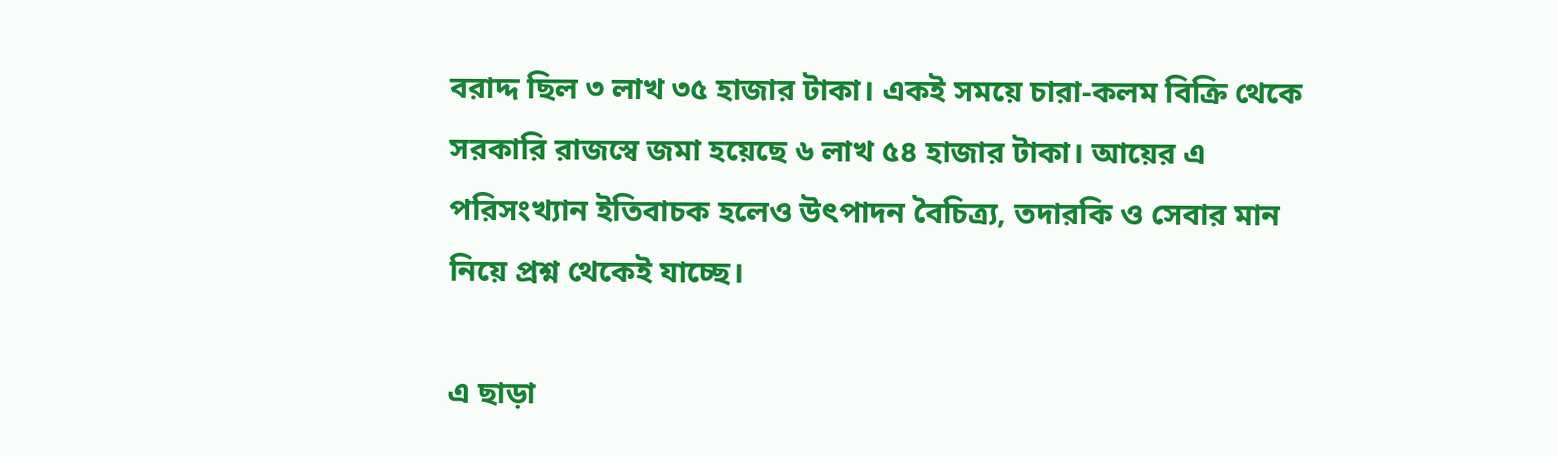বরাদ্দ ছিল ৩ লাখ ৩৫ হাজার টাকা। একই সময়ে চারা-কলম বিক্রি থেকে সরকারি রাজস্বে জমা হয়েছে ৬ লাখ ৫৪ হাজার টাকা। আয়ের এ পরিসংখ্যান ইতিবাচক হলেও উৎপাদন বৈচিত্র্য, তদারকি ও সেবার মান নিয়ে প্রশ্ন থেকেই যাচ্ছে।

এ ছাড়া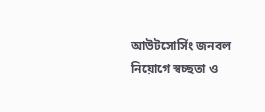আউটসোর্সিং জনবল নিয়োগে স্বচ্ছতা ও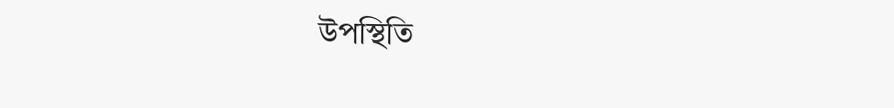উপস্থিতি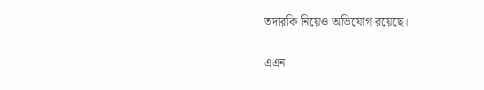তদারকি নিয়েও অভিযোগ রয়েছে।

এএন